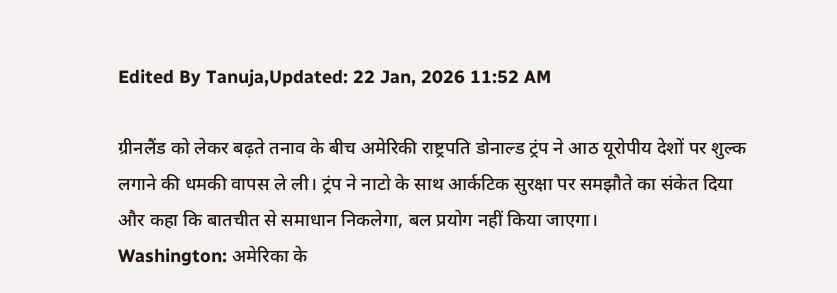Edited By Tanuja,Updated: 22 Jan, 2026 11:52 AM

ग्रीनलैंड को लेकर बढ़ते तनाव के बीच अमेरिकी राष्ट्रपति डोनाल्ड ट्रंप ने आठ यूरोपीय देशों पर शुल्क लगाने की धमकी वापस ले ली। ट्रंप ने नाटो के साथ आर्कटिक सुरक्षा पर समझौते का संकेत दिया और कहा कि बातचीत से समाधान निकलेगा, बल प्रयोग नहीं किया जाएगा।
Washington: अमेरिका के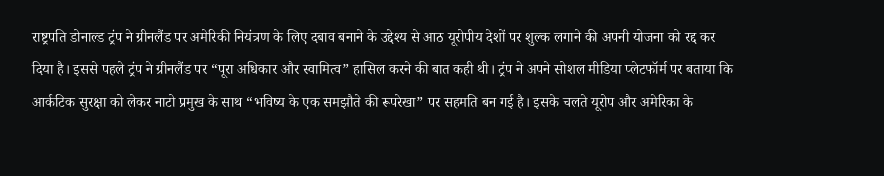राष्ट्रपति डोनाल्ड ट्रंप ने ग्रीनलैंड पर अमेरिकी नियंत्रण के लिए दबाव बनाने के उद्देश्य से आठ यूरोपीय देशों पर शुल्क लगाने की अपनी योजना को रद्द कर दिया है। इससे पहले ट्रंप ने ग्रीनलैंड पर “पूरा अधिकार और स्वामित्व” हासिल करने की बात कही थी। ट्रंप ने अपने सोशल मीडिया प्लेटफॉर्म पर बताया कि आर्कटिक सुरक्षा को लेकर नाटो प्रमुख के साथ “भविष्य के एक समझौते की रूपरेखा” पर सहमति बन गई है। इसके चलते यूरोप और अमेरिका के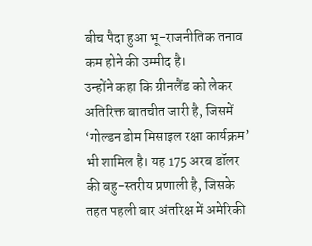बीच पैदा हुआ भू-राजनीतिक तनाव कम होने की उम्मीद है।
उन्होंने कहा कि ग्रीनलैंड को लेकर अतिरिक्त बातचीत जारी है, जिसमें ‘गोल्डन डोम मिसाइल रक्षा कार्यक्रम’ भी शामिल है। यह 175 अरब डॉलर की बहु-स्तरीय प्रणाली है, जिसके तहत पहली बार अंतरिक्ष में अमेरिकी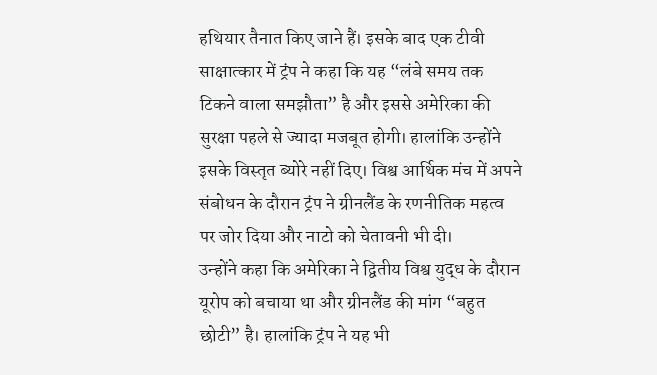हथियार तैनात किए जाने हैं। इसके बाद एक टीवी साक्षात्कार में ट्रंप ने कहा कि यह “लंबे समय तक टिकने वाला समझौता” है और इससे अमेरिका की सुरक्षा पहले से ज्यादा मजबूत होगी। हालांकि उन्होंने इसके विस्तृत ब्योरे नहीं दिए। विश्व आर्थिक मंच में अपने संबोधन के दौरान ट्रंप ने ग्रीनलैंड के रणनीतिक महत्व पर जोर दिया और नाटो को चेतावनी भी दी।
उन्होंने कहा कि अमेरिका ने द्वितीय विश्व युद्ध के दौरान यूरोप को बचाया था और ग्रीनलैंड की मांग “बहुत छोटी” है। हालांकि ट्रंप ने यह भी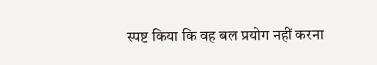स्पष्ट किया कि वह बल प्रयोग नहीं करना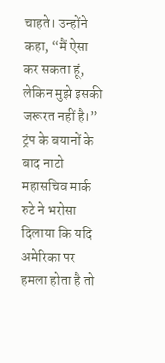चाहते। उन्होंने कहा, “मैं ऐसा कर सकता हूं, लेकिन मुझे इसकी जरूरत नहीं है।” ट्रंप के बयानों के बाद नाटो महासचिव मार्क रुटे ने भरोसा दिलाया कि यदि अमेरिका पर हमला होता है तो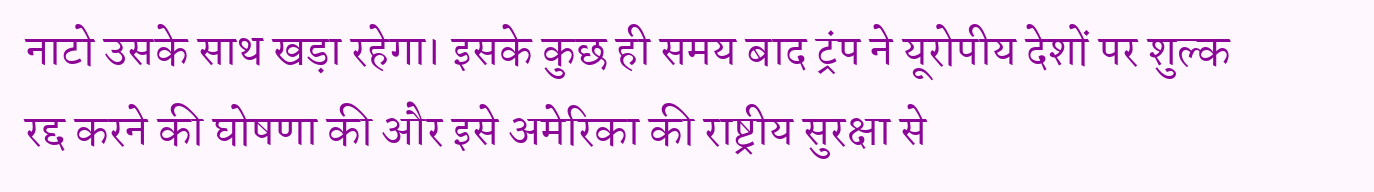नाटो उसके साथ खड़ा रहेगा। इसके कुछ ही समय बाद ट्रंप ने यूरोपीय देशों पर शुल्क रद्द करने की घोषणा की और इसे अमेरिका की राष्ट्रीय सुरक्षा से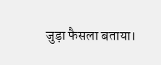जुड़ा फैसला बताया।